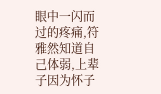眼中一闪而过的疼痛,符雅然知道自己体弱,上辈子因为怀子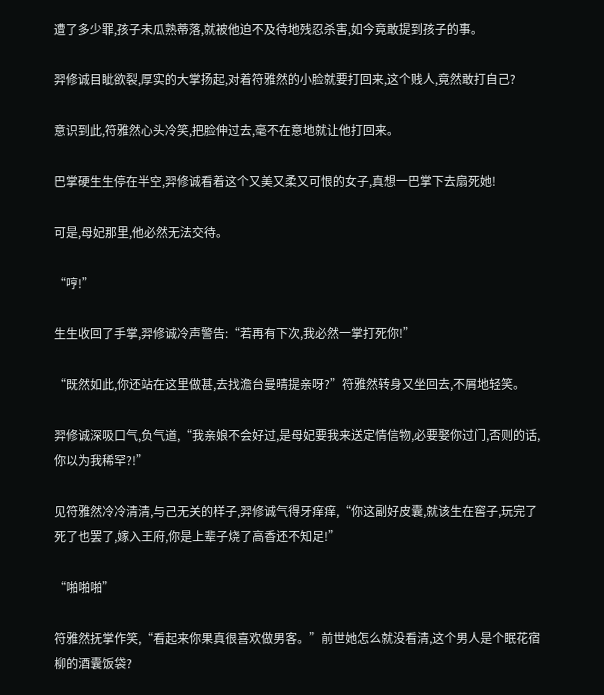遭了多少罪,孩子未瓜熟蒂落,就被他迫不及待地残忍杀害,如今竟敢提到孩子的事。

羿修诚目眦欲裂,厚实的大掌扬起,对着符雅然的小脸就要打回来,这个贱人,竟然敢打自己?

意识到此,符雅然心头冷笑,把脸伸过去,毫不在意地就让他打回来。

巴掌硬生生停在半空,羿修诚看着这个又美又柔又可恨的女子,真想一巴掌下去扇死她!

可是,母妃那里,他必然无法交待。

“哼!”

生生收回了手掌,羿修诚冷声警告:“若再有下次,我必然一掌打死你!”

“既然如此,你还站在这里做甚,去找澹台曼晴提亲呀?”符雅然转身又坐回去,不屑地轻笑。

羿修诚深吸口气,负气道,“我亲娘不会好过,是母妃要我来送定情信物,必要娶你过门,否则的话,你以为我稀罕?!”

见符雅然冷冷清清,与己无关的样子,羿修诚气得牙痒痒,“你这副好皮囊,就该生在窖子,玩完了死了也罢了,嫁入王府,你是上辈子烧了高香还不知足!”

“啪啪啪”

符雅然抚掌作笑,“看起来你果真很喜欢做男客。”前世她怎么就没看清,这个男人是个眠花宿柳的酒囊饭袋?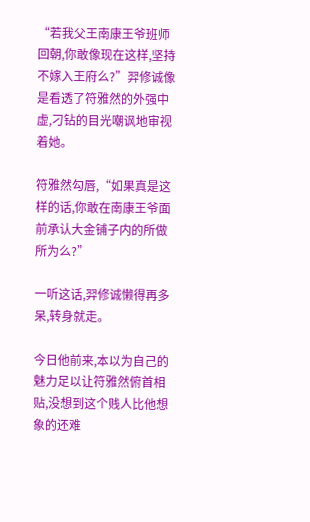“若我父王南康王爷班师回朝,你敢像现在这样,坚持不嫁入王府么?”羿修诚像是看透了符雅然的外强中虚,刁钻的目光嘲讽地审视着她。

符雅然勾唇,“如果真是这样的话,你敢在南康王爷面前承认大金铺子内的所做所为么?”

一听这话,羿修诚懒得再多呆,转身就走。

今日他前来,本以为自己的魅力足以让符雅然俯首相贴,没想到这个贱人比他想象的还难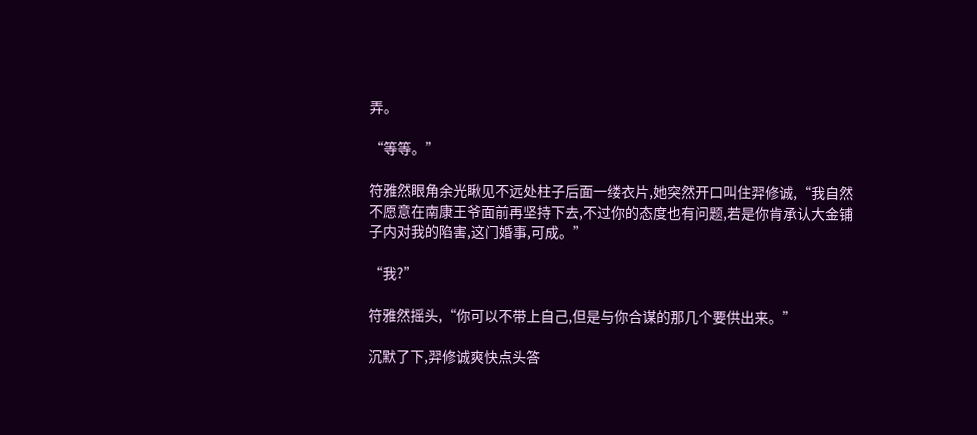弄。

“等等。”

符雅然眼角余光瞅见不远处柱子后面一缕衣片,她突然开口叫住羿修诚,“我自然不愿意在南康王爷面前再坚持下去,不过你的态度也有问题,若是你肯承认大金铺子内对我的陷害,这门婚事,可成。”

“我?”

符雅然摇头,“你可以不带上自己,但是与你合谋的那几个要供出来。”

沉默了下,羿修诚爽快点头答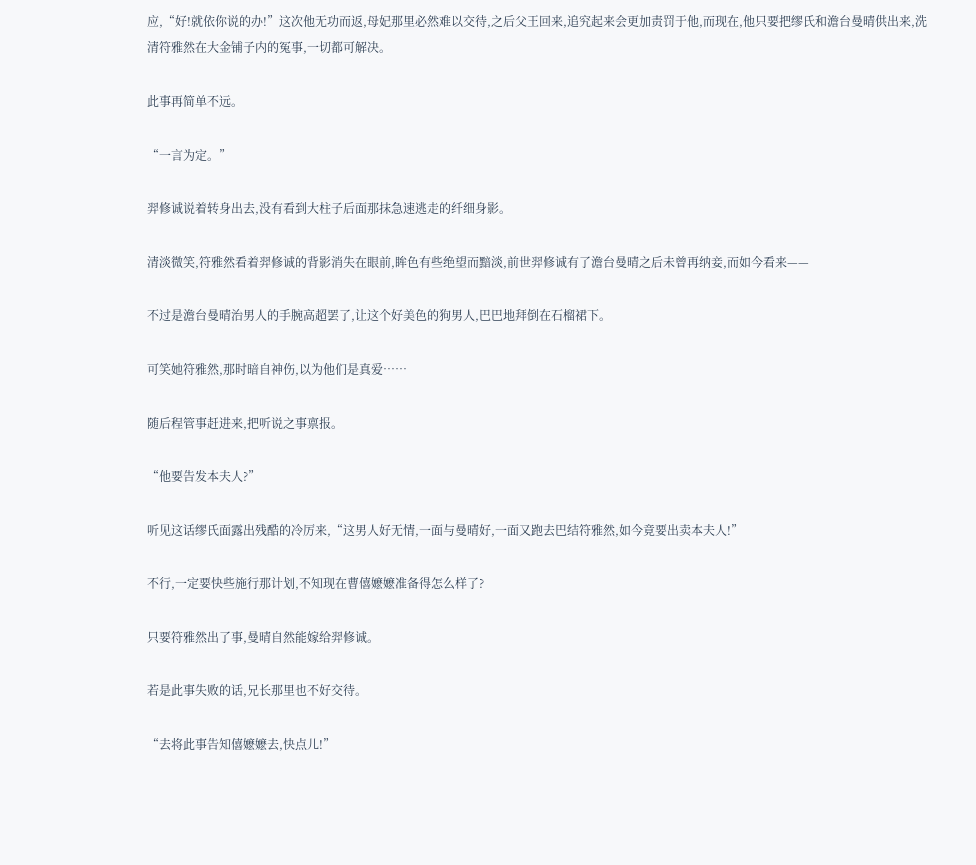应,“好!就依你说的办!”这次他无功而返,母妃那里必然难以交待,之后父王回来,追究起来会更加责罚于他,而现在,他只要把缪氏和澹台曼晴供出来,洗清符雅然在大金铺子内的冤事,一切都可解决。

此事再简单不远。

“一言为定。”

羿修诚说着转身出去,没有看到大柱子后面那抹急速逃走的纤细身影。

清淡微笑,符雅然看着羿修诚的背影消失在眼前,眸色有些绝望而黯淡,前世羿修诚有了澹台曼晴之后未曾再纳妾,而如今看来——

不过是澹台曼晴治男人的手腕高超罢了,让这个好美色的狗男人,巴巴地拜倒在石榴裙下。

可笑她符雅然,那时暗自神伤,以为他们是真爱……

随后程管事赶进来,把听说之事禀报。

“他要告发本夫人?”

听见这话缪氏面露出残酷的冷厉来,“这男人好无情,一面与曼晴好,一面又跑去巴结符雅然,如今竟要出卖本夫人!”

不行,一定要快些施行那计划,不知现在曹僖嬷嬷准备得怎么样了?

只要符雅然出了事,曼晴自然能嫁给羿修诚。

若是此事失败的话,兄长那里也不好交待。

“去将此事告知僖嬷嬷去,快点儿!”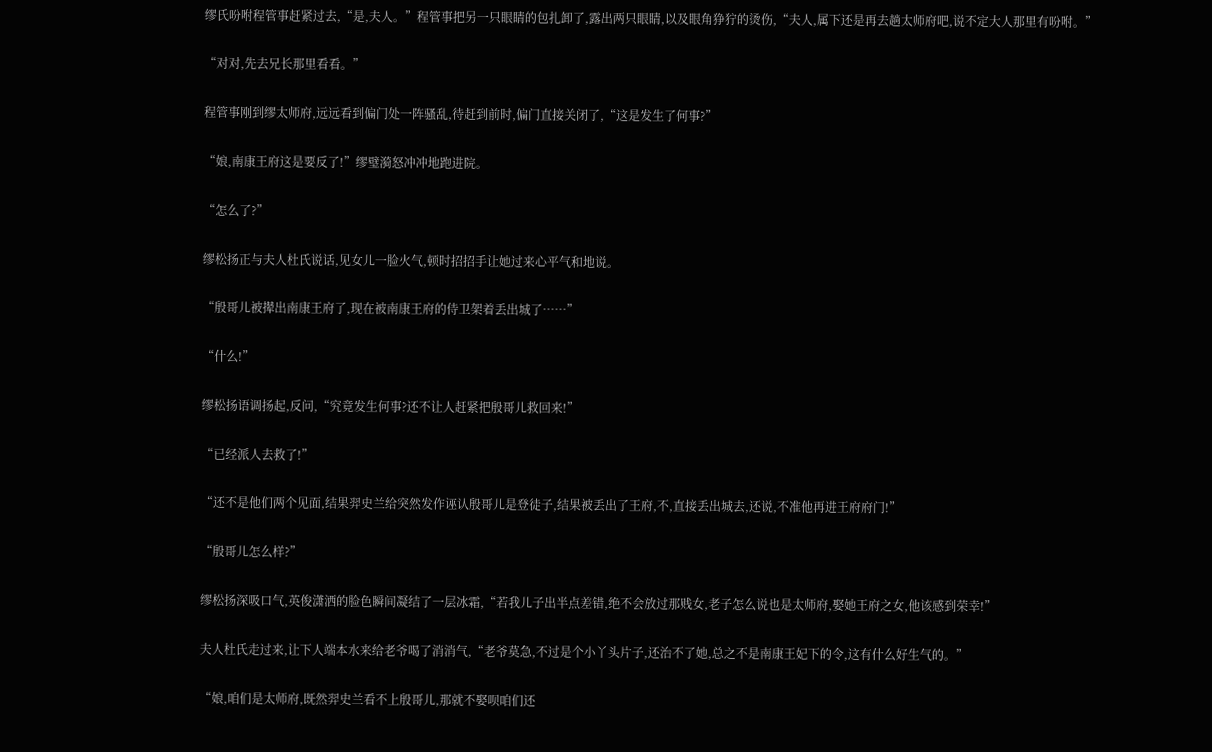缪氏吩咐程管事赶紧过去,“是,夫人。”程管事把另一只眼睛的包扎卸了,露出两只眼睛,以及眼角狰狞的烫伤,“夫人,属下还是再去趟太师府吧,说不定大人那里有吩咐。”

“对对,先去兄长那里看看。”

程管事刚到缪太师府,远远看到偏门处一阵骚乱,待赶到前时,偏门直接关闭了,“这是发生了何事?”

“娘,南康王府这是要反了!”缪璧漪怒冲冲地跑进院。

“怎么了?”

缪松扬正与夫人杜氏说话,见女儿一脸火气,顿时招招手让她过来心平气和地说。

“殷哥儿被撵出南康王府了,现在被南康王府的侍卫架着丢出城了……”

“什么!”

缪松扬语调扬起,反问,“究竟发生何事?还不让人赶紧把殷哥儿救回来!”

“已经派人去救了!”

“还不是他们两个见面,结果羿史兰给突然发作诬认殷哥儿是登徒子,结果被丢出了王府,不,直接丢出城去,还说,不准他再进王府府门!”

“殷哥儿怎么样?”

缪松扬深吸口气,英俊潇洒的脸色瞬间凝结了一层冰霜,“若我儿子出半点差错,绝不会放过那贱女,老子怎么说也是太师府,娶她王府之女,他该感到荣幸!”

夫人杜氏走过来,让下人端本水来给老爷喝了消消气,“老爷莫急,不过是个小丫头片子,还治不了她,总之不是南康王妃下的令,这有什么好生气的。”

“娘,咱们是太师府,既然羿史兰看不上殷哥儿,那就不娶呗咱们还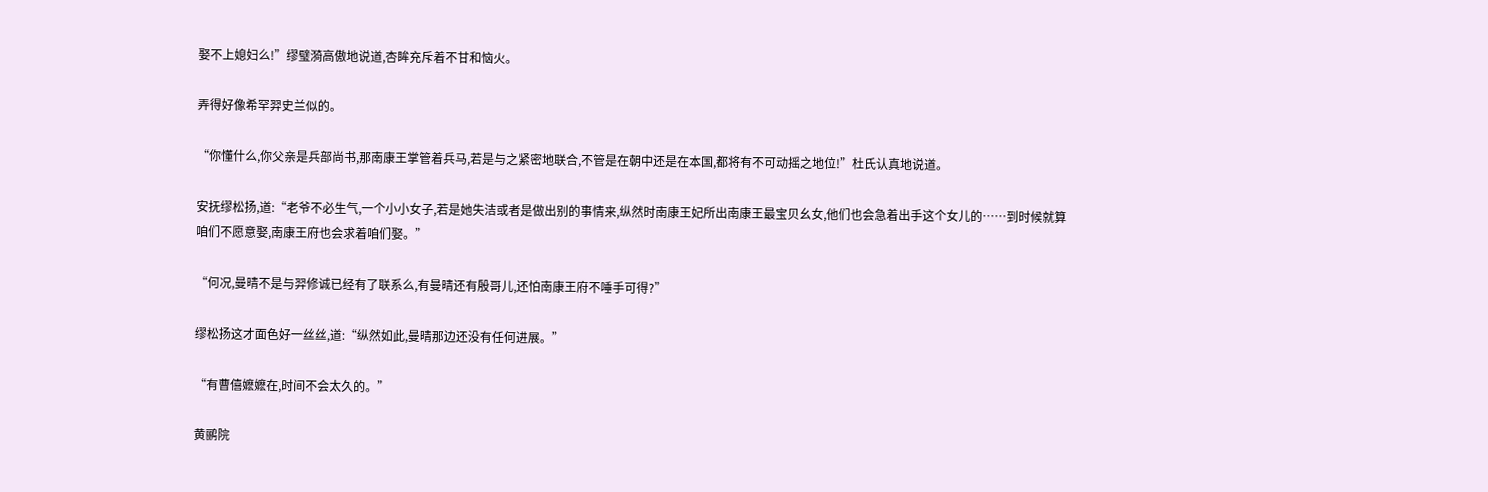娶不上媳妇么!”缪璧漪高傲地说道,杏眸充斥着不甘和恼火。

弄得好像希罕羿史兰似的。

“你懂什么,你父亲是兵部尚书,那南康王掌管着兵马,若是与之紧密地联合,不管是在朝中还是在本国,都将有不可动摇之地位!”杜氏认真地说道。

安抚缪松扬,道:“老爷不必生气,一个小小女子,若是她失洁或者是做出别的事情来,纵然时南康王妃所出南康王最宝贝幺女,他们也会急着出手这个女儿的……到时候就算咱们不愿意娶,南康王府也会求着咱们娶。”

“何况,曼晴不是与羿修诚已经有了联系么,有曼晴还有殷哥儿,还怕南康王府不唾手可得?”

缪松扬这才面色好一丝丝,道:“纵然如此,曼晴那边还没有任何进展。”

“有曹僖嬷嬷在,时间不会太久的。”

黄鹂院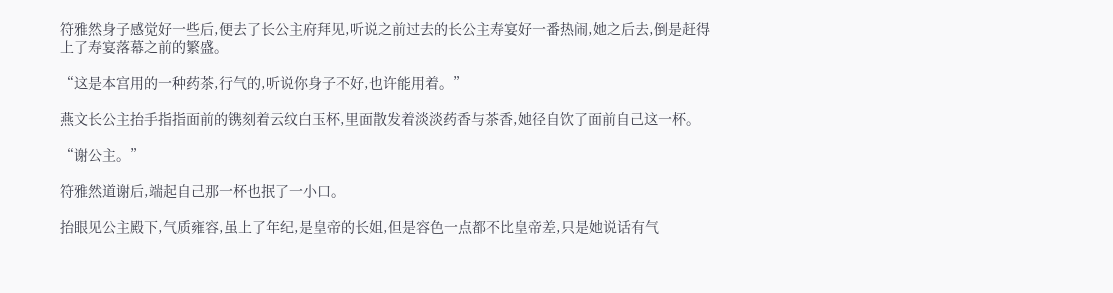符雅然身子感觉好一些后,便去了长公主府拜见,听说之前过去的长公主寿宴好一番热闹,她之后去,倒是赶得上了寿宴落幕之前的繁盛。

“这是本宫用的一种药茶,行气的,听说你身子不好,也许能用着。”

燕文长公主抬手指指面前的镌刻着云纹白玉杯,里面散发着淡淡药香与茶香,她径自饮了面前自己这一杯。

“谢公主。”

符雅然道谢后,端起自己那一杯也抿了一小口。

抬眼见公主殿下,气质雍容,虽上了年纪,是皇帝的长姐,但是容色一点都不比皇帝差,只是她说话有气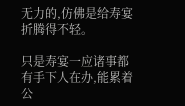无力的,仿佛是给寿宴折腾得不轻。

只是寿宴一应诸事都有手下人在办,能累着公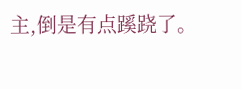主,倒是有点蹊跷了。